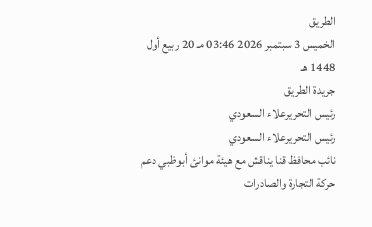الطريق
الخميس 3 سبتمبر 2026 03:46 مـ 20 ربيع أول 1448 هـ
جريدة الطريق
رئيس التحريرعلاء السعودي
رئيس التحريرعلاء السعودي
نائب محافظ قنا يناقش مع هيئة موانئ أبوظبي دعم حركة التجارة والصادرات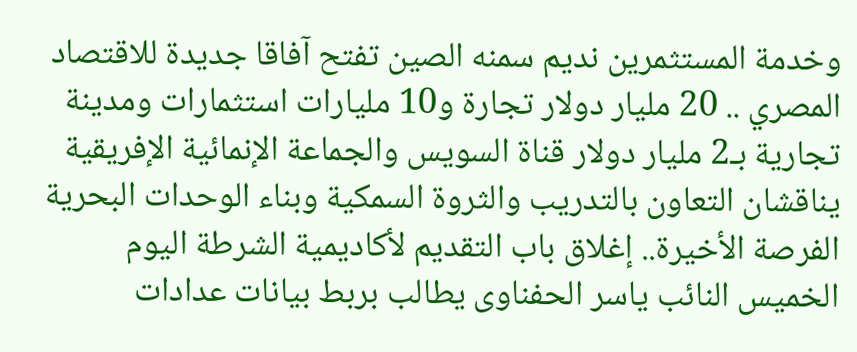وخدمة المستثمرين نديم سمنه الصين تفتح آفاقا جديدة للاقتصاد المصري .. 20 مليار دولار تجارة و10 مليارات استثمارات ومدينة تجارية بـ2 مليار دولار قناة السويس والجماعة الإنمائية الإفريقية يناقشان التعاون بالتدريب والثروة السمكية وبناء الوحدات البحرية الفرصة الأخيرة.. إغلاق باب التقديم لأكاديمية الشرطة اليوم الخميس النائب ياسر الحفناوى يطالب بربط بيانات عدادات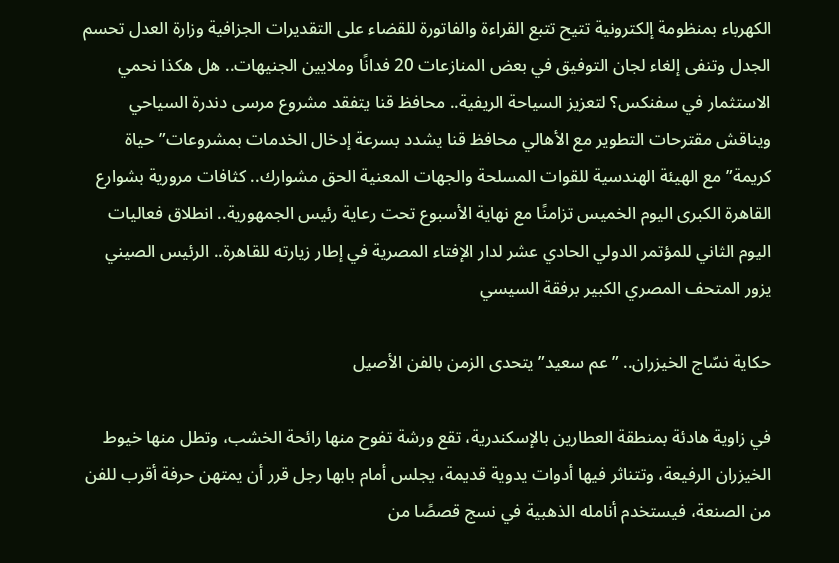الكهرباء بمنظومة إلكترونية تتيح تتبع القراءة والفاتورة للقضاء على التقديرات الجزافية وزارة العدل تحسم الجدل وتنفى إلغاء لجان التوفيق في بعض المنازعات 20 فدانًا وملايين الجنيهات.. هل هكذا نحمي الاستثمار في سفنكس؟ لتعزيز السياحة الريفية.. محافظ قنا يتفقد مشروع مرسى دندرة السياحي ويناقش مقترحات التطوير مع الأهالي محافظ قنا يشدد بسرعة إدخال الخدمات بمشروعات”حياة كريمة” مع الهيئة الهندسية للقوات المسلحة والجهات المعنية الحق مشوارك.. كثافات مرورية بشوارع القاهرة الكبرى اليوم الخميس تزامنًا مع نهاية الأسبوع تحت رعاية رئيس الجمهورية.. انطلاق فعاليات اليوم الثاني للمؤتمر الدولي الحادي عشر لدار الإفتاء المصرية في إطار زيارته للقاهرة.. الرئيس الصيني يزور المتحف المصري الكبير برفقة السيسي

حكاية نسّاج الخيزران.. ”عم سعيد” يتحدى الزمن بالفن الأصيل

في زاوية هادئة بمنطقة العطارين بالإسكندرية، تقع ورشة تفوح منها رائحة الخشب، وتطل منها خيوط الخيزران الرفيعة، وتتناثر فيها أدوات يدوية قديمة، يجلس أمام بابها رجل قرر أن يمتهن حرفة أقرب للفن من الصنعة، فيستخدم أنامله الذهبية في نسج قصصًا من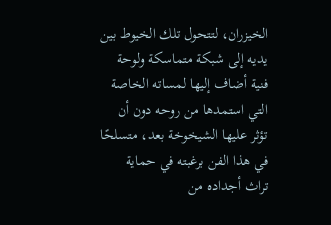الخيزران، لتتحول تلك الخيوط بين يديه إلى شبكة متماسكة ولوحة فنية أضاف إليها لمساته الخاصة التي استمدها من روحه دون أن تؤثر عليها الشيخوخة بعد، متسلحًا في هذا الفن برغبته في حماية تراث أجداده من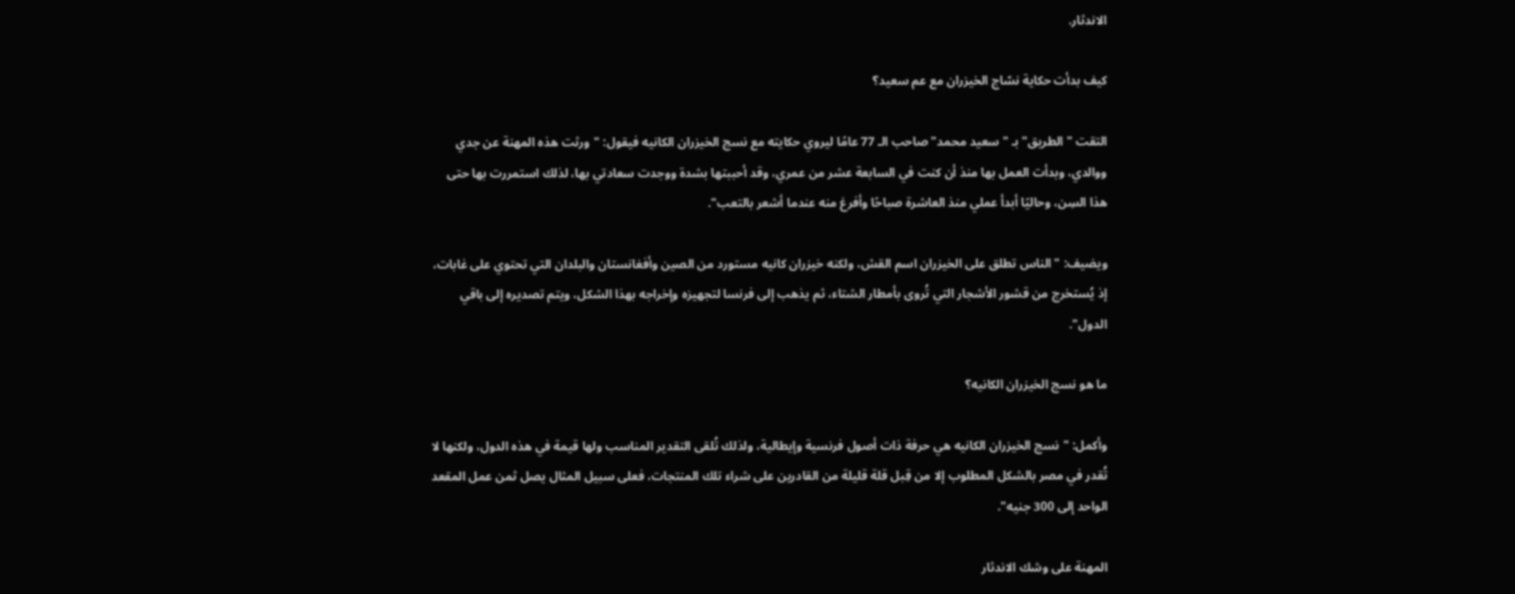الاندثار.

كيف بدأت حكاية نسّاج الخيزران مع عم سعيد؟

التقت "الطريق" بـ "سعيد محمد" صاحب الـ 77 عامًا ليروي حكايته مع نسج الخيزران الكانيه فيقول: "ورثت هذه المهنة عن جدي ووالدي، وبدأت العمل بها منذ أن كنت في السابعة عشر من عمري، وقد أحببتها بشدة ووجدت سعادتي بها، لذلك استمررت بها حتى هذا السِن، وحاليًا أبدأ عملي منذ العاشرة صباحًا وأفرغ منه عندما أشعر بالتعب".

ويضيف: "الناس تطلق على الخيزران اسم القش، ولكنه خيزران كانيه مستورد من الصين وأفغانستان والبلدان التي تحتوي على غابات، إذ يُستخرج من قشور الأشجار التي تُروى بأمطار الشتاء، ثم يذهب إلى فرنسا لتجهيزه وإخراجه بهذا الشكل، ويتم تصديره إلى باقي الدول".

ما هو نسج الخيزران الكانيه؟

وأكمل: "نسج الخيزران الكانيه هي حرفة ذات أصول فرنسية وإيطالية، ولذلك تُلقى التقدير المناسب ولها قيمة في هذه الدول، ولكنها لا تُقدر في مصر بالشكل المطلوب إلا من قِبل قلة قليلة من القادرين على شراء تلك المنتجات، فعلى سبيل المثال يصل ثمن عمل المقعد الواحد إلى 300 جنيه".

المهنة على وشك الاندثار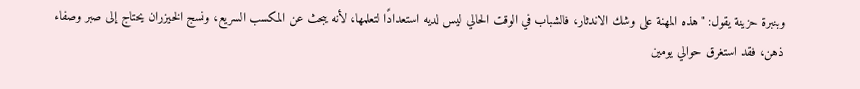وبنبرة حزينة يقول: "هذه المهنة على وشك الاندثار، فالشباب في الوقت الحالي ليس لديه استعدادًا لتعلمها، لأنه يبحث عن المكسب السريع، ونسج الخيزران يحتاج إلى صبر وصفاء ذهن، فقد استغرق حوالي يومين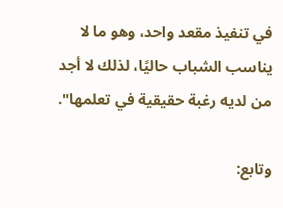في تنفيذ مقعد واحد، وهو ما لا يناسب الشباب حاليًا، لذلك لا أجد من لديه رغبة حقيقية في تعلمها".

وتابع: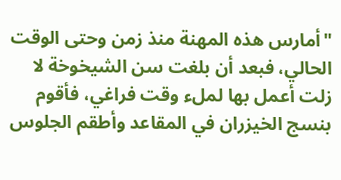"أمارس هذه المهنة منذ زمن وحتى الوقت الحالي، فبعد أن بلغت سن الشيخوخة لا زلت أعمل بها لملء وقت فراغي، فأقوم بنسج الخيزران في المقاعد وأطقم الجلوس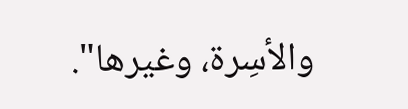والأسِرة، وغيرها".